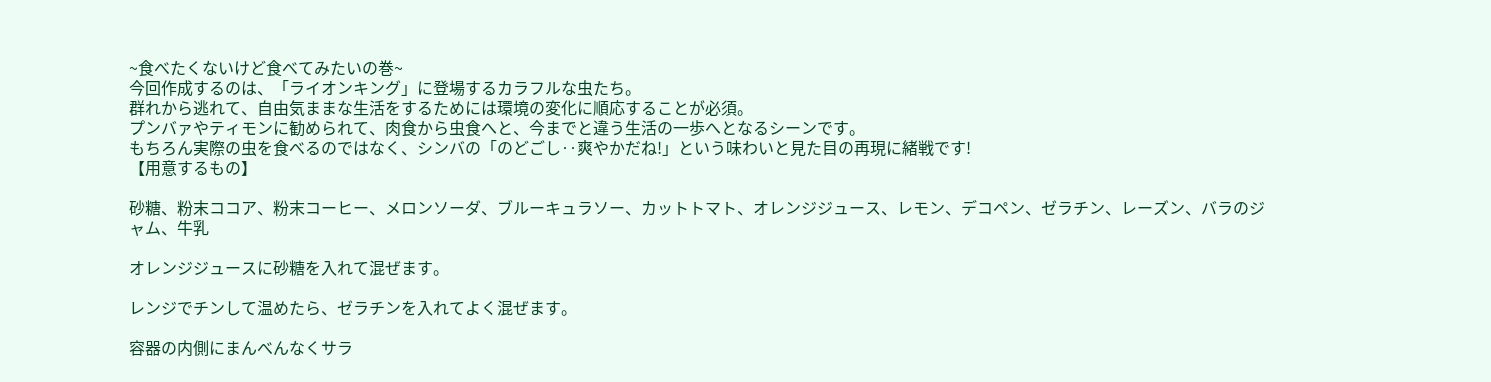~食べたくないけど食べてみたいの巻~
今回作成するのは、「ライオンキング」に登場するカラフルな虫たち。
群れから逃れて、自由気ままな生活をするためには環境の変化に順応することが必須。
プンバァやティモンに勧められて、肉食から虫食へと、今までと違う生活の一歩へとなるシーンです。
もちろん実際の虫を食べるのではなく、シンバの「のどごし‥爽やかだね!」という味わいと見た目の再現に緒戦です!
【用意するもの】

砂糖、粉末ココア、粉末コーヒー、メロンソーダ、ブルーキュラソー、カットトマト、オレンジジュース、レモン、デコペン、ゼラチン、レーズン、バラのジャム、牛乳

オレンジジュースに砂糖を入れて混ぜます。

レンジでチンして温めたら、ゼラチンを入れてよく混ぜます。

容器の内側にまんべんなくサラ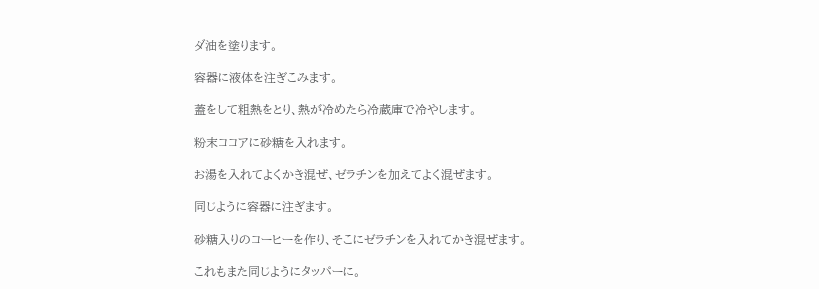ダ油を塗ります。

容器に液体を注ぎこみます。

蓋をして粗熱をとり、熱が冷めたら冷蔵庫で冷やします。

粉末ココアに砂糖を入れます。

お湯を入れてよくかき混ぜ、ゼラチンを加えてよく混ぜます。

同じように容器に注ぎます。

砂糖入りのコーヒーを作り、そこにゼラチンを入れてかき混ぜます。

これもまた同じようにタッパーに。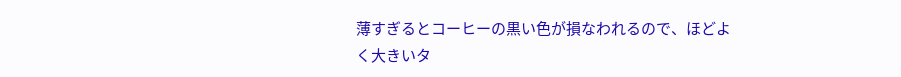薄すぎるとコーヒーの黒い色が損なわれるので、ほどよく大きいタ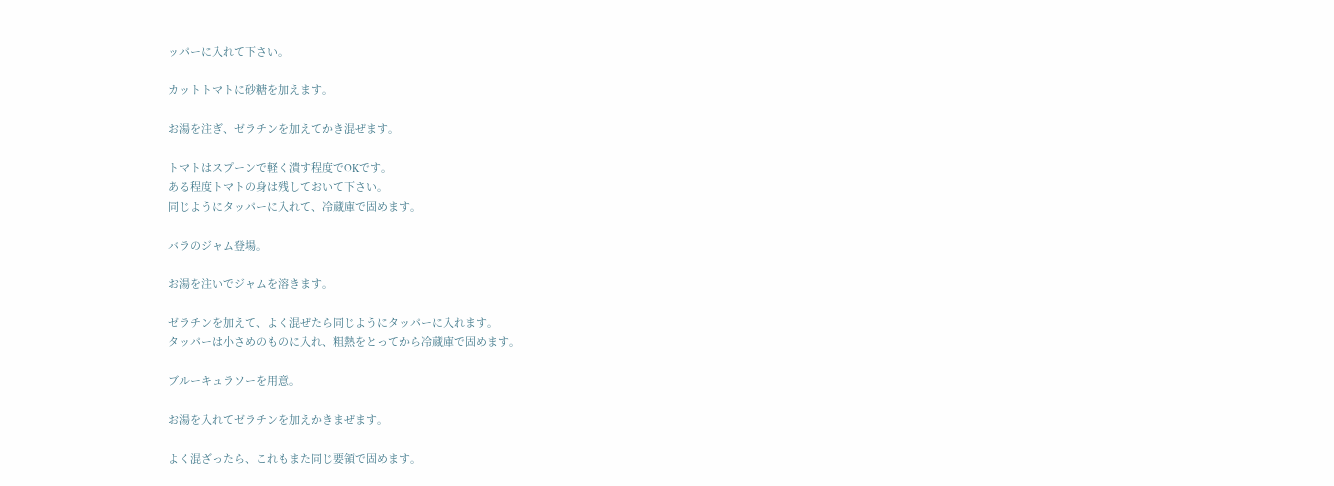ッパーに入れて下さい。

カットトマトに砂糖を加えます。

お湯を注ぎ、ゼラチンを加えてかき混ぜます。

トマトはスプーンで軽く潰す程度でOKです。
ある程度トマトの身は残しておいて下さい。
同じようにタッパーに入れて、冷蔵庫で固めます。

バラのジャム登場。

お湯を注いでジャムを溶きます。

ゼラチンを加えて、よく混ぜたら同じようにタッパーに入れます。
タッパーは小さめのものに入れ、粗熱をとってから冷蔵庫で固めます。

ブルーキュラソーを用意。

お湯を入れてゼラチンを加えかきまぜます。

よく混ざったら、これもまた同じ要領で固めます。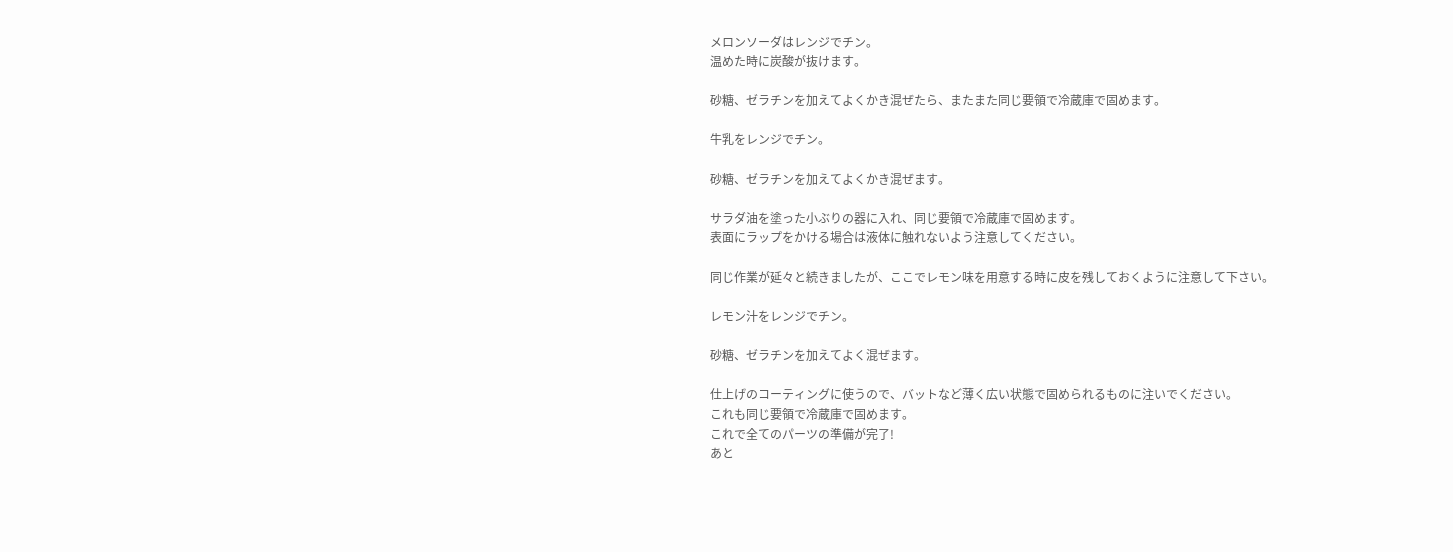メロンソーダはレンジでチン。
温めた時に炭酸が抜けます。

砂糖、ゼラチンを加えてよくかき混ぜたら、またまた同じ要領で冷蔵庫で固めます。

牛乳をレンジでチン。

砂糖、ゼラチンを加えてよくかき混ぜます。

サラダ油を塗った小ぶりの器に入れ、同じ要領で冷蔵庫で固めます。
表面にラップをかける場合は液体に触れないよう注意してください。

同じ作業が延々と続きましたが、ここでレモン味を用意する時に皮を残しておくように注意して下さい。

レモン汁をレンジでチン。

砂糖、ゼラチンを加えてよく混ぜます。

仕上げのコーティングに使うので、バットなど薄く広い状態で固められるものに注いでください。
これも同じ要領で冷蔵庫で固めます。
これで全てのパーツの準備が完了!
あと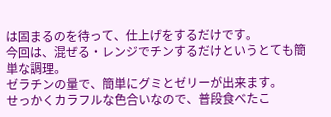は固まるのを待って、仕上げをするだけです。
今回は、混ぜる・レンジでチンするだけというとても簡単な調理。
ゼラチンの量で、簡単にグミとゼリーが出来ます。
せっかくカラフルな色合いなので、普段食べたこ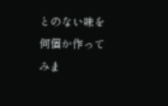とのない味を何個か作ってみま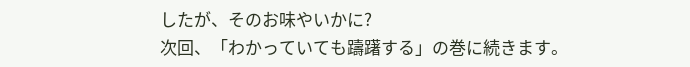したが、そのお味やいかに?
次回、「わかっていても躊躇する」の巻に続きます。